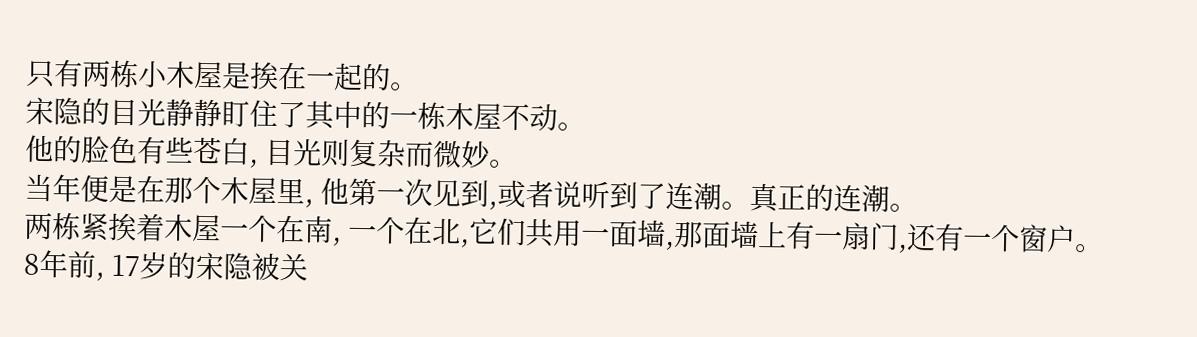只有两栋小木屋是挨在一起的。
宋隐的目光静静盯住了其中的一栋木屋不动。
他的脸色有些苍白, 目光则复杂而微妙。
当年便是在那个木屋里, 他第一次见到,或者说听到了连潮。真正的连潮。
两栋紧挨着木屋一个在南, 一个在北,它们共用一面墙,那面墙上有一扇门,还有一个窗户。
8年前, 17岁的宋隐被关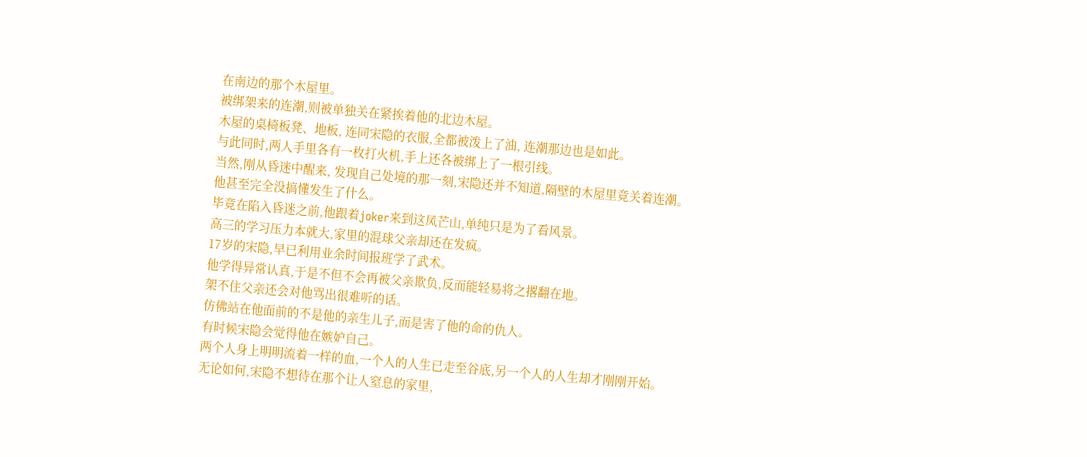在南边的那个木屋里。
被绑架来的连潮,则被单独关在紧挨着他的北边木屋。
木屋的桌椅板凳、地板, 连同宋隐的衣服,全都被泼上了油, 连潮那边也是如此。
与此同时,两人手里各有一枚打火机,手上还各被绑上了一根引线。
当然,刚从昏迷中醒来, 发现自己处境的那一刻,宋隐还并不知道,隔壁的木屋里竟关着连潮。
他甚至完全没搞懂发生了什么。
毕竟在陷入昏迷之前,他跟着joker来到这凤芒山,单纯只是为了看风景。
高三的学习压力本就大,家里的混球父亲却还在发疯。
17岁的宋隐,早已利用业余时间报班学了武术。
他学得异常认真,于是不但不会再被父亲欺负,反而能轻易将之撂翻在地。
架不住父亲还会对他骂出很难听的话。
仿佛站在他面前的不是他的亲生儿子,而是害了他的命的仇人。
有时候宋隐会觉得他在嫉妒自己。
两个人身上明明流着一样的血,一个人的人生已走至谷底,另一个人的人生却才刚刚开始。
无论如何,宋隐不想待在那个让人窒息的家里,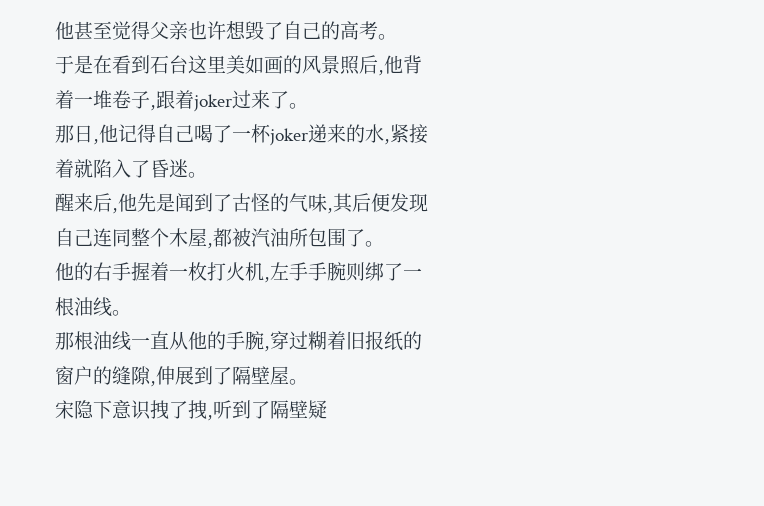他甚至觉得父亲也许想毁了自己的高考。
于是在看到石台这里美如画的风景照后,他背着一堆卷子,跟着joker过来了。
那日,他记得自己喝了一杯joker递来的水,紧接着就陷入了昏迷。
醒来后,他先是闻到了古怪的气味,其后便发现自己连同整个木屋,都被汽油所包围了。
他的右手握着一枚打火机,左手手腕则绑了一根油线。
那根油线一直从他的手腕,穿过糊着旧报纸的窗户的缝隙,伸展到了隔壁屋。
宋隐下意识拽了拽,听到了隔壁疑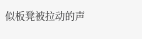似板凳被拉动的声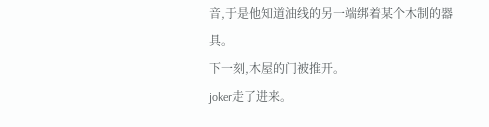音,于是他知道油线的另一端绑着某个木制的器具。
下一刻,木屋的门被推开。
joker走了进来。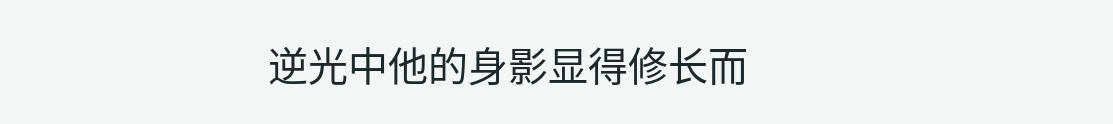逆光中他的身影显得修长而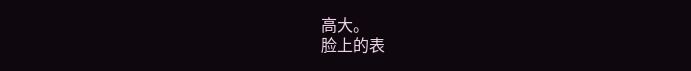高大。
脸上的表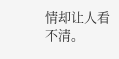情却让人看不清。